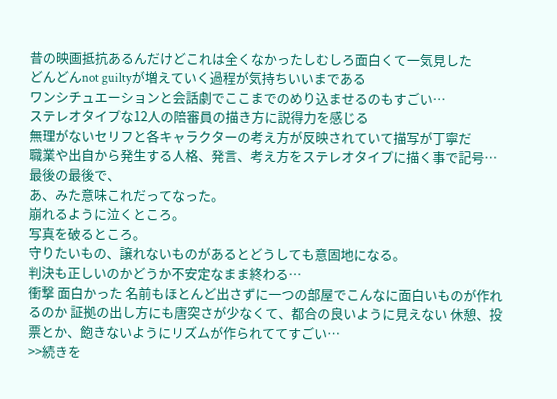昔の映画抵抗あるんだけどこれは全くなかったしむしろ面白くて一気見した
どんどんnot guiltyが増えていく過程が気持ちいいまである
ワンシチュエーションと会話劇でここまでのめり込ませるのもすごい…
ステレオタイプな12人の陪審員の描き方に説得力を感じる
無理がないセリフと各キャラクターの考え方が反映されていて描写が丁寧だ
職業や出自から発生する人格、発言、考え方をステレオタイプに描く事で記号…
最後の最後で、
あ、みた意味これだってなった。
崩れるように泣くところ。
写真を破るところ。
守りたいもの、譲れないものがあるとどうしても意固地になる。
判決も正しいのかどうか不安定なまま終わる…
衝撃 面白かった 名前もほとんど出さずに一つの部屋でこんなに面白いものが作れるのか 証拠の出し方にも唐突さが少なくて、都合の良いように見えない 休憩、投票とか、飽きないようにリズムが作られててすごい…
>>続きを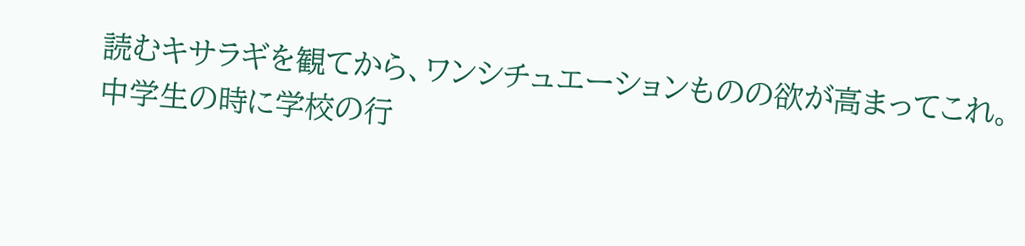読むキサラギを観てから、ワンシチュエーションものの欲が高まってこれ。
中学生の時に学校の行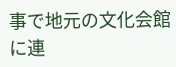事で地元の文化会館に連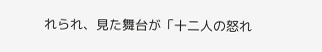れられ、見た舞台が「十二人の怒れ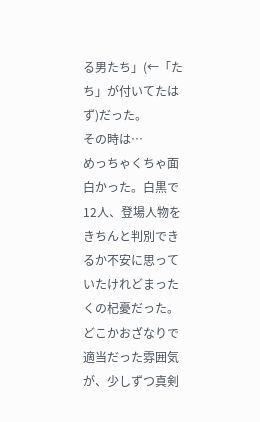る男たち」(←「たち」が付いてたはず)だった。
その時は…
めっちゃくちゃ面白かった。白黒で12人、登場人物をきちんと判別できるか不安に思っていたけれどまったくの杞憂だった。どこかおざなりで適当だった雰囲気が、少しずつ真剣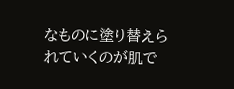なものに塗り替えられていくのが肌で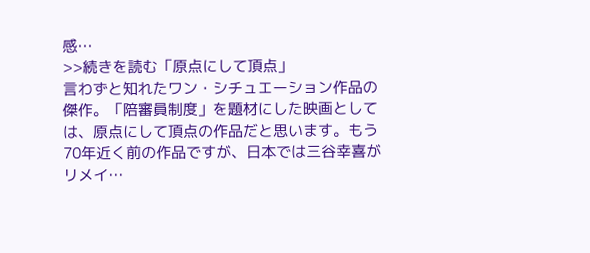感…
>>続きを読む「原点にして頂点」
言わずと知れたワン・シチュエーション作品の傑作。「陪審員制度」を題材にした映画としては、原点にして頂点の作品だと思います。もう70年近く前の作品ですが、日本では三谷幸喜がリメイ…